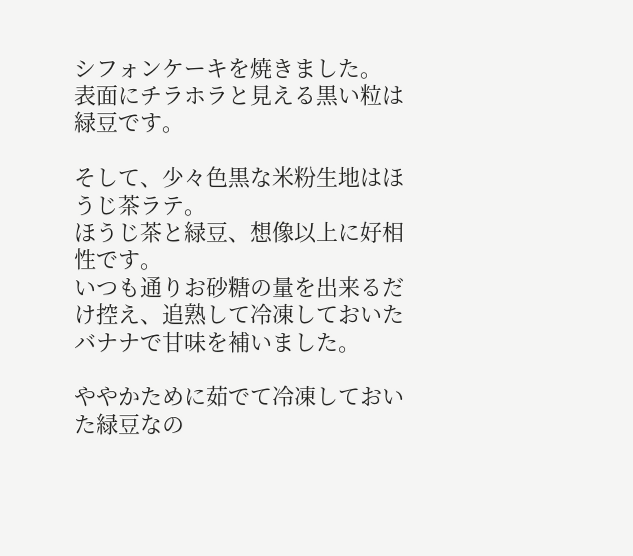シフォンケーキを焼きました。
表面にチラホラと見える黒い粒は緑豆です。

そして、少々色黒な米粉生地はほうじ茶ラテ。
ほうじ茶と緑豆、想像以上に好相性です。
いつも通りお砂糖の量を出来るだけ控え、追熟して冷凍しておいたバナナで甘味を補いました。

ややかために茹でて冷凍しておいた緑豆なの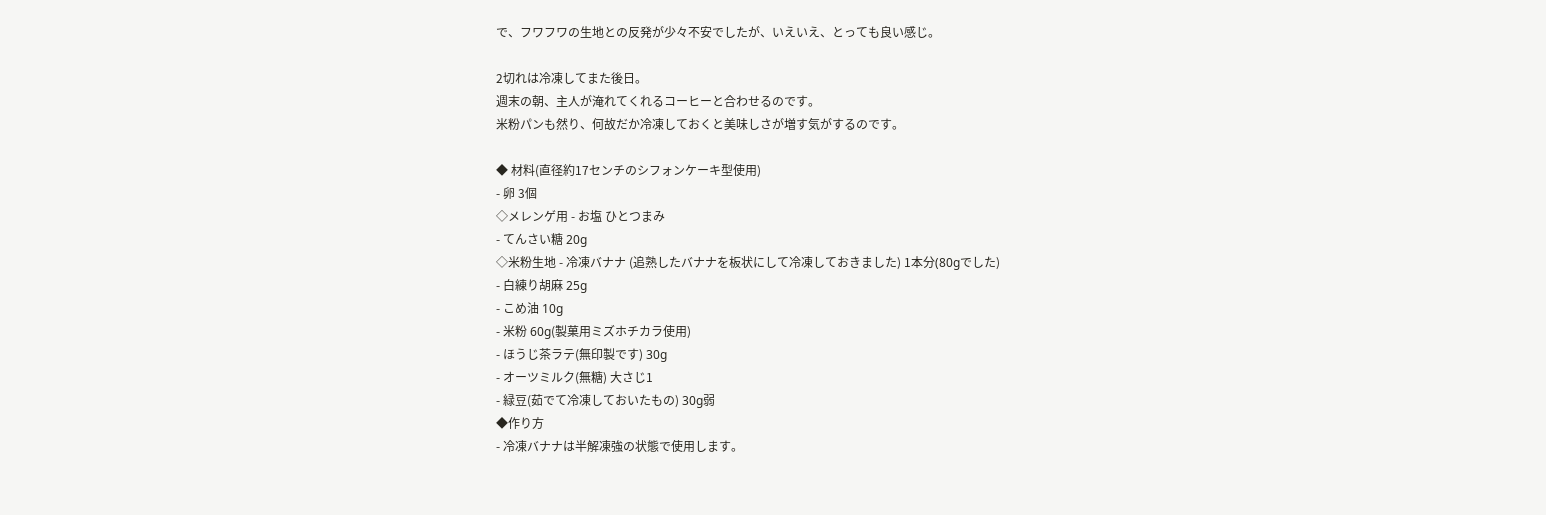で、フワフワの生地との反発が少々不安でしたが、いえいえ、とっても良い感じ。

2切れは冷凍してまた後日。
週末の朝、主人が淹れてくれるコーヒーと合わせるのです。
米粉パンも然り、何故だか冷凍しておくと美味しさが増す気がするのです。

◆ 材料(直径約17センチのシフォンケーキ型使用)
- 卵 3個
◇メレンゲ用 - お塩 ひとつまみ
- てんさい糖 20g
◇米粉生地 - 冷凍バナナ (追熟したバナナを板状にして冷凍しておきました) 1本分(80gでした)
- 白練り胡麻 25g
- こめ油 10g
- 米粉 60g(製菓用ミズホチカラ使用)
- ほうじ茶ラテ(無印製です) 30g
- オーツミルク(無糖) 大さじ1
- 緑豆(茹でて冷凍しておいたもの) 30g弱
◆作り方
- 冷凍バナナは半解凍強の状態で使用します。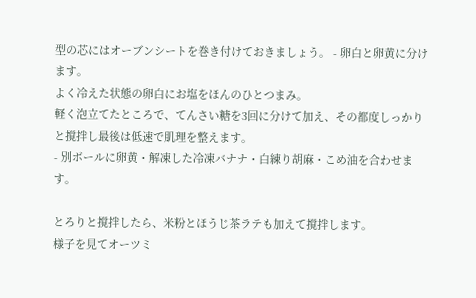型の芯にはオーブンシートを巻き付けておきましょう。 - 卵白と卵黄に分けます。
よく冷えた状態の卵白にお塩をほんのひとつまみ。
軽く泡立てたところで、てんさい糖を3回に分けて加え、その都度しっかりと撹拌し最後は低速で肌理を整えます。
- 別ボールに卵黄・解凍した冷凍バナナ・白練り胡麻・こめ油を合わせます。

とろりと撹拌したら、米粉とほうじ茶ラテも加えて撹拌します。
様子を見てオーツミ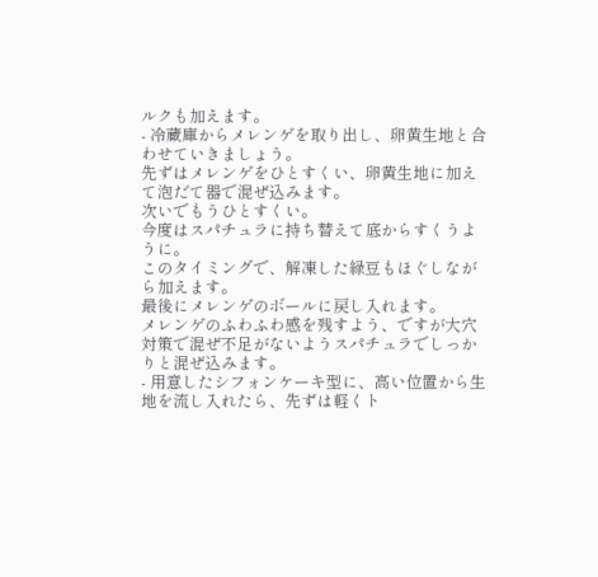ルクも加えます。
- 冷蔵庫からメレンゲを取り出し、卵黄生地と合わせていきましょう。
先ずはメレンゲをひとすくい、卵黄生地に加えて泡だて器で混ぜ込みます。
次いでもうひとすくい。
今度はスパチュラに持ち替えて底からすくうように。
このタイミングで、解凍した緑豆もほぐしながら加えます。
最後にメレンゲのボールに戻し入れます。
メレンゲのふわふわ感を残すよう、ですが大穴対策で混ぜ不足がないようスパチュラでしっかりと混ぜ込みます。
- 用意したシフォンケーキ型に、高い位置から生地を流し入れたら、先ずは軽くト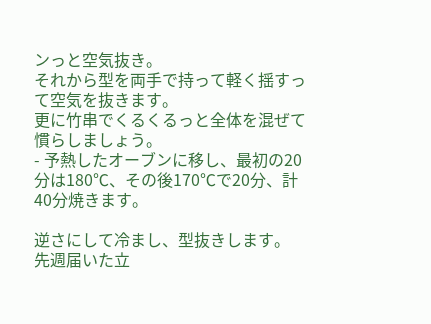ンっと空気抜き。
それから型を両手で持って軽く揺すって空気を抜きます。
更に竹串でくるくるっと全体を混ぜて慣らしましょう。
- 予熱したオーブンに移し、最初の20分は180℃、その後170℃で20分、計40分焼きます。

逆さにして冷まし、型抜きします。
先週届いた立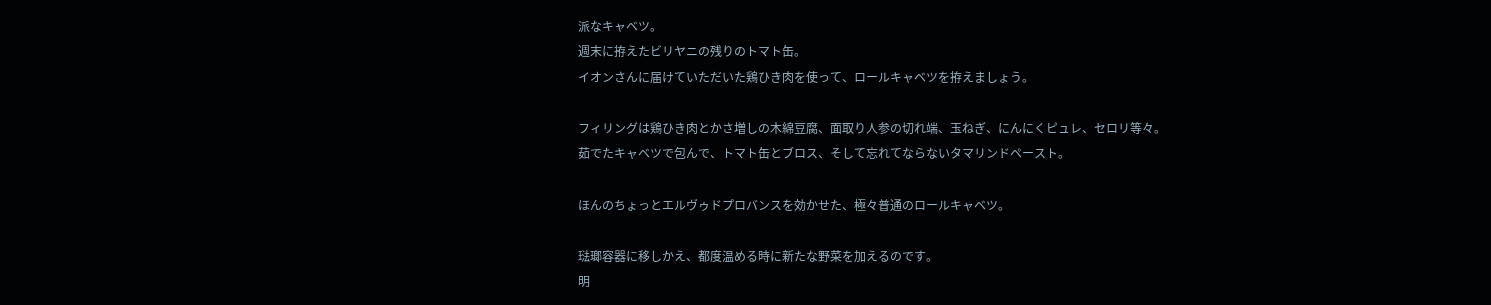派なキャベツ。
週末に拵えたビリヤニの残りのトマト缶。
イオンさんに届けていただいた鶏ひき肉を使って、ロールキャベツを拵えましょう。

フィリングは鶏ひき肉とかさ増しの木綿豆腐、面取り人参の切れ端、玉ねぎ、にんにくピュレ、セロリ等々。
茹でたキャベツで包んで、トマト缶とブロス、そして忘れてならないタマリンドペースト。

ほんのちょっとエルヴゥドプロバンスを効かせた、極々普通のロールキャベツ。

琺瑯容器に移しかえ、都度温める時に新たな野菜を加えるのです。
明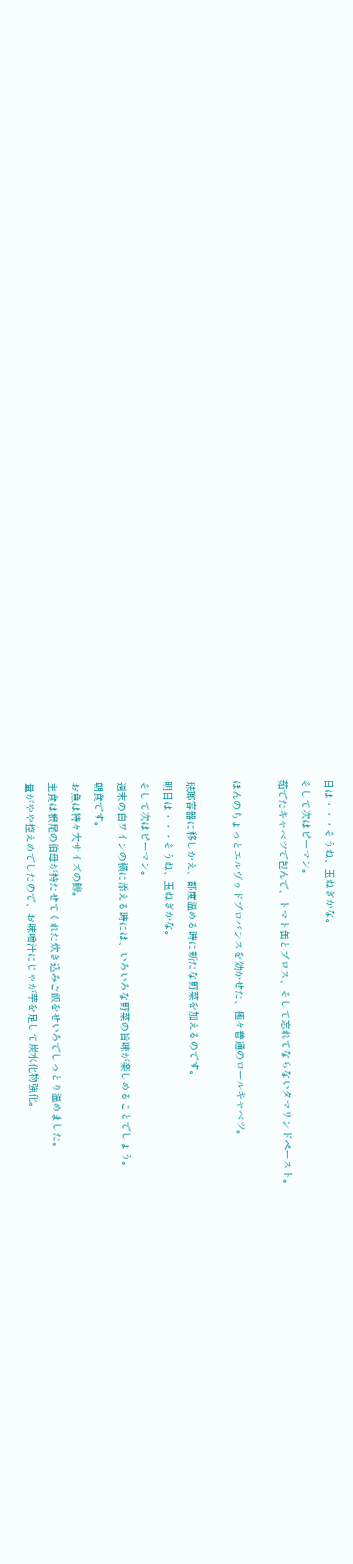日は・・・そうね、玉ねぎかな。
そして次はピーマン。
茹でたキャベツで包んで、トマト缶とブロス、そして忘れてならないタマリンドペースト。

ほんのちょっとエルヴゥドプロバンスを効かせた、極々普通のロールキャベツ。

琺瑯容器に移しかえ、都度温める時に新たな野菜を加えるのです。
明日は・・・そうね、玉ねぎかな。
そして次はピーマン。
週末の白ワインの横に添える時には、いろいろな野菜の旨味が楽しめることでしょう。
朝食です。
お魚は特々大サイズの鰺。
主食は根尾の伯母が持たせてくれた炊き込みご飯をせいろでしっとり温めました。
量がやや控えめでしたので、お味噌汁にじゃが芋を足して炭水化物強化。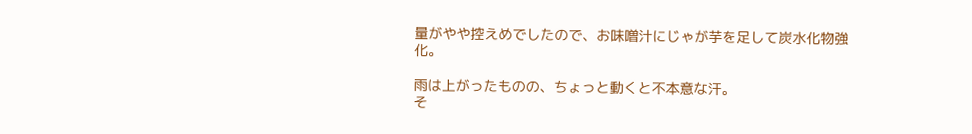量がやや控えめでしたので、お味噌汁にじゃが芋を足して炭水化物強化。

雨は上がったものの、ちょっと動くと不本意な汗。
そ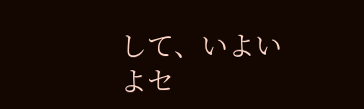して、いよいよセ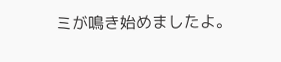ミが鳴き始めましたよ。